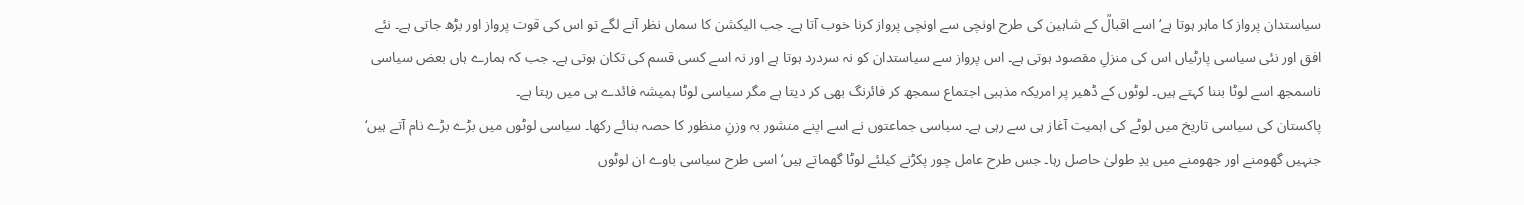سیاستدان پرواز کا ماہر ہوتا ہے‘ اسے اقبالؒ کے شاہین کی طرح اونچی سے اونچی پرواز کرنا خوب آتا ہے۔ جب الیکشن کا سماں نظر آنے لگے تو اس کی قوت پرواز اور بڑھ جاتی ہے۔ نئے افق اور نئی سیاسی پارٹیاں اس کی منزلِ مقصود ہوتی ہے۔ اس پرواز سے سیاستدان کو نہ سردرد ہوتا ہے اور نہ اسے کسی قسم کی تکان ہوتی ہے۔ جب کہ ہمارے ہاں بعض سیاسی ناسمجھ اسے لوٹا بننا کہتے ہیں۔ لوٹوں کے ڈھیر پر امریکہ مذہبی اجتماع سمجھ کر فائرنگ بھی کر دیتا ہے مگر سیاسی لوٹا ہمیشہ فائدے ہی میں رہتا ہے۔
پاکستان کی سیاسی تاریخ میں لوٹے کی اہمیت آغاز ہی سے رہی ہے۔ سیاسی جماعتوں نے اسے اپنے منشور بہ وزنِ منظور کا حصہ بنائے رکھا۔ سیاسی لوٹوں میں بڑے بڑے نام آتے ہیں‘ جنہیں گھومنے اور جھومنے میں یدِ طولیٰ حاصل رہا۔ جس طرح عامل چور پکڑنے کیلئے لوٹا گھماتے ہیں‘ اسی طرح سیاسی باوے ان لوٹوں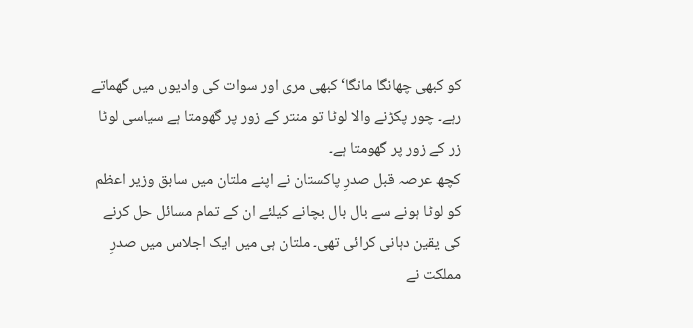کو کبھی چھانگا مانگا‘ کبھی مری اور سوات کی وادیوں میں گھماتے رہے۔ چور پکڑنے والا لوٹا تو منتر کے زور پر گھومتا ہے سیاسی لوٹا زر کے زور پر گھومتا ہے۔
کچھ عرصہ قبل صدرِ پاکستان نے اپنے ملتان میں سابق وزیر اعظم کو لوٹا ہونے سے بال بال بچانے کیلئے ان کے تمام مسائل حل کرنے کی یقین دہانی کرائی تھی۔ ملتان ہی میں ایک اجلاس میں صدرِ مملکت نے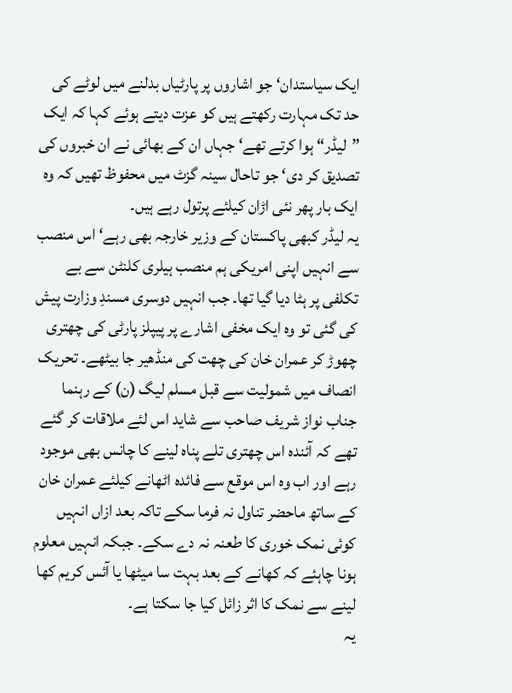ایک سیاستدان‘ جو اشاروں پر پارٹیاں بدلنے میں لوٹے کی حد تک مہارت رکھتے ہیں کو عزت دیتے ہوئے کہا کہ ایک ”لیڈر“ ہوا کرتے تھے‘ جہاں ان کے بھائی نے ان خبروں کی تصدیق کر دی‘ جو تاحال سینہ گزٹ میں محفوظ تھیں کہ وہ ایک بار پھر نئی اڑان کیلئے پرتول رہے ہیں۔
یہ لیڈر کبھی پاکستان کے وزیر خارجہ بھی رہے‘ اس منصب سے انہیں اپنی امریکی ہم منصب ہیلری کلنٹن سے بے تکلفی پر ہٹا دیا گیا تھا۔ جب انہیں دوسری مسندِ وزارت پیش کی گئی تو وہ ایک مخفی اشارے پر پیپلز پارٹی کی چھتری چھوڑ کر عمران خان کی چھت کی منڈھیر جا بیٹھے۔ تحریک انصاف میں شمولیت سے قبل مسلم لیگ (ن) کے رہنما جناب نواز شریف صاحب سے شاید اس لئے ملاقات کر گئے تھے کہ آئندہ اس چھتری تلے پناہ لینے کا چانس بھی موجود رہے اور اب وہ اس موقع سے فائدہ اٹھانے کیلئے عمران خان کے ساتھ ماحضر تناول نہ فرما سکے تاکہ بعد ازاں انہیں کوئی نمک خوری کا طعنہ نہ دے سکے۔ جبکہ انہیں معلوم ہونا چاہئے کہ کھانے کے بعد بہت سا میٹھا یا آئس کریم کھا لینے سے نمک کا اثر زائل کیا جا سکتا ہے۔
یہ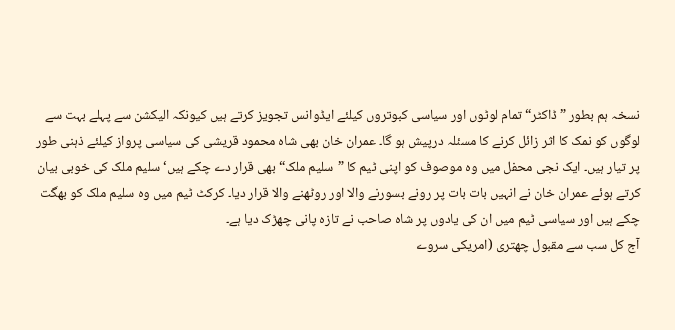نسخہ ہم بطور ”ڈاکٹر“ تمام لوٹوں اور سیاسی کبوتروں کیلئے ایڈوانس تجویز کرتے ہیں کیونکہ الیکشن سے پہلے بہت سے لوگوں کو نمک کا اثر زائل کرنے کا مسئلہ درپیش ہو گا۔ عمران خان بھی شاہ محمود قریشی کی سیاسی پرواز کیلئے ذہنی طور پر تیار ہیں۔ ایک نجی محفل میں وہ موصوف کو اپنی ٹیم کا ”سلیم ملک“ بھی قرار دے چکے ہیں‘ سلیم ملک کی خوبی بیان کرتے ہوئے عمران خان نے انہیں بات بات پر رونے بسورنے والا اور روٹھنے والا قرار دیا۔ کرکٹ ٹیم میں وہ سلیم ملک کو بھگت چکے ہیں اور سیاسی ٹیم میں ان کی یادوں پر شاہ صاحب نے تازہ پانی چھڑک دیا ہے۔
آج کل سب سے مقبول چھتری (امریکی سروے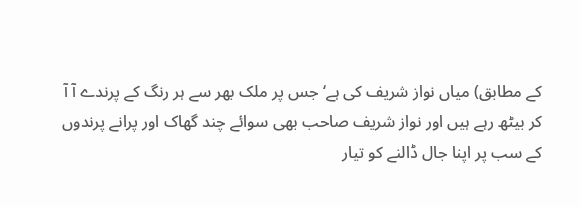کے مطابق) میاں نواز شریف کی ہے‘ جس پر ملک بھر سے ہر رنگ کے پرندے آ آ کر بیٹھ رہے ہیں اور نواز شریف صاحب بھی سوائے چند گھاک اور پرانے پرندوں کے سب پر اپنا جال ڈالنے کو تیار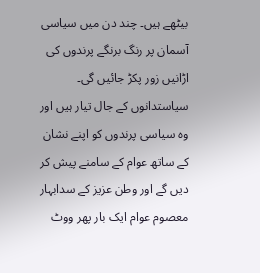بیٹھے ہیں۔ چند دن میں سیاسی آسمان پر رنگ برنگے پرندوں کی اڑانیں زور پکڑ جائیں گی۔ سیاستدانوں کے جال تیار ہیں اور وہ سیاسی پرندوں کو اپنے نشان کے ساتھ عوام کے سامنے پیش کر دیں گے اور وطن عزیز کے سدابہار معصوم عوام ایک بار پھر ووٹ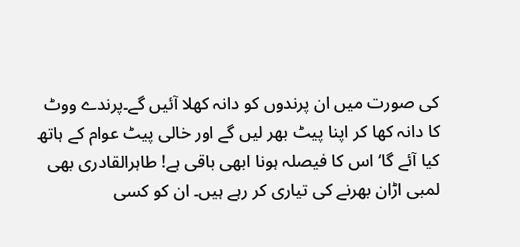کی صورت میں ان پرندوں کو دانہ کھلا آئیں گے۔پرندے ووٹ کا دانہ کھا کر اپنا پیٹ بھر لیں گے اور خالی پیٹ عوام کے ہاتھ کیا آئے گا‘ اس کا فیصلہ ہونا ابھی باقی ہے! طاہرالقادری بھی لمبی اڑان بھرنے کی تیاری کر رہے ہیں۔ ان کو کسی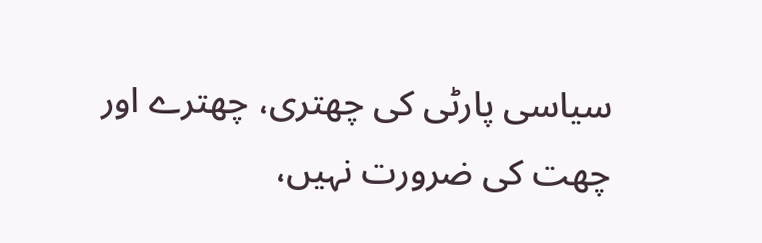سیاسی پارٹی کی چھتری، چھترے اور چھت کی ضرورت نہیں،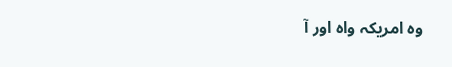وہ امریکہ واہ اور آ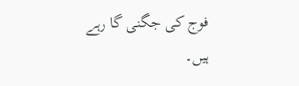فوج کی جگنی گا رہے ہیں۔